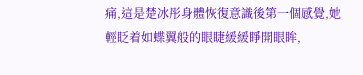痛,這是楚冰彤身體恢復意識後第一個感覺,她輕眨着如蝶翼般的眼睫緩緩睜開眼眸,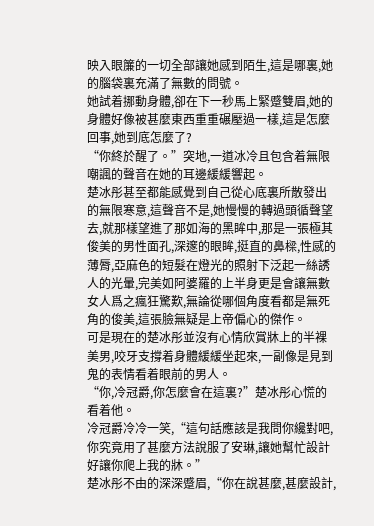映入眼簾的一切全部讓她感到陌生,這是哪裏,她的腦袋裏充滿了無數的問號。
她試着挪動身體,卻在下一秒馬上緊蹙雙眉,她的身體好像被甚麼東西重重碾壓過一樣,這是怎麼回事,她到底怎麼了?
“你終於醒了。”突地,一道冰冷且包含着無限嘲諷的聲音在她的耳邊緩緩響起。
楚冰彤甚至都能感覺到自己從心底裏所散發出的無限寒意,這聲音不是,她慢慢的轉過頭循聲望去,就那樣望進了那如海的黑眸中,那是一張極其俊美的男性面孔,深邃的眼眸,挺直的鼻樑,性感的薄脣,亞麻色的短髮在燈光的照射下泛起一絲誘人的光暈,完美如阿婆羅的上半身更是會讓無數女人爲之瘋狂驚歎,無論從哪個角度看都是無死角的俊美,這張臉無疑是上帝偏心的傑作。
可是現在的楚冰彤並沒有心情欣賞牀上的半裸美男,咬牙支撐着身體緩緩坐起來,一副像是見到鬼的表情看着眼前的男人。
“你,冷冠爵,你怎麼會在這裏?”楚冰彤心慌的看着他。
冷冠爵冷冷一笑,“這句話應該是我問你纔對吧,你究竟用了甚麼方法說服了安琳,讓她幫忙設計好讓你爬上我的牀。”
楚冰彤不由的深深蹙眉,“你在說甚麼,甚麼設計,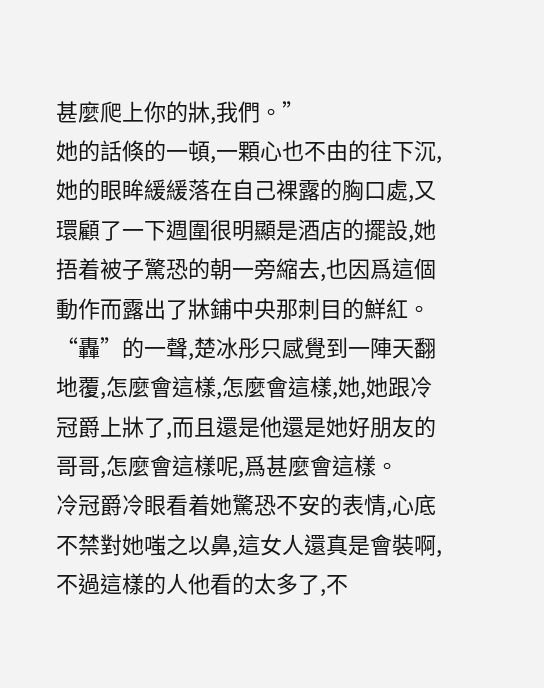甚麼爬上你的牀,我們。”
她的話倏的一頓,一顆心也不由的往下沉,她的眼眸緩緩落在自己裸露的胸口處,又環顧了一下週圍很明顯是酒店的擺設,她捂着被子驚恐的朝一旁縮去,也因爲這個動作而露出了牀鋪中央那刺目的鮮紅。
“轟”的一聲,楚冰彤只感覺到一陣天翻地覆,怎麼會這樣,怎麼會這樣,她,她跟冷冠爵上牀了,而且還是他還是她好朋友的哥哥,怎麼會這樣呢,爲甚麼會這樣。
冷冠爵冷眼看着她驚恐不安的表情,心底不禁對她嗤之以鼻,這女人還真是會裝啊,不過這樣的人他看的太多了,不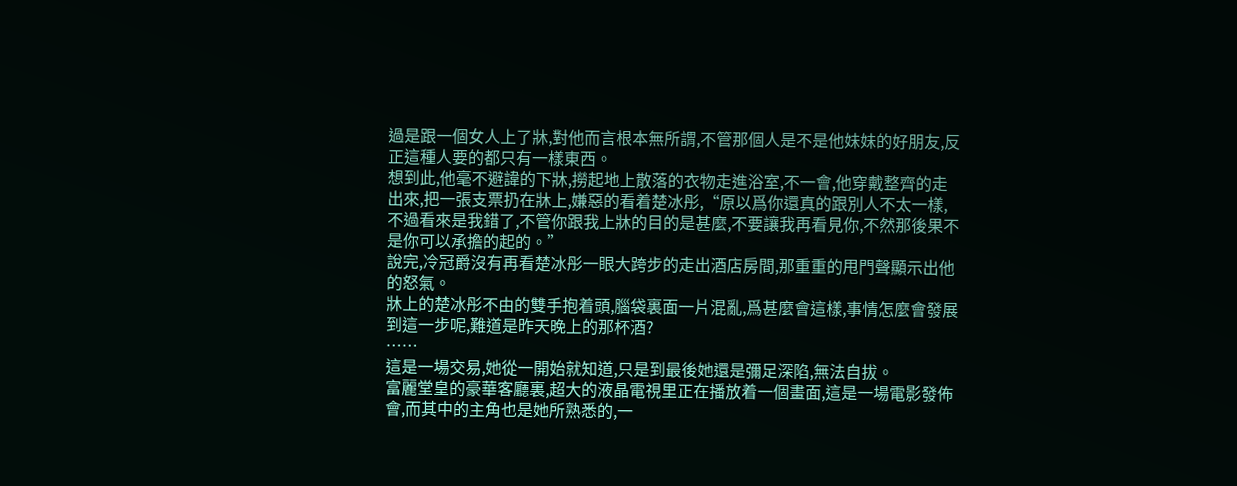過是跟一個女人上了牀,對他而言根本無所謂,不管那個人是不是他妹妹的好朋友,反正這種人要的都只有一樣東西。
想到此,他毫不避諱的下牀,撈起地上散落的衣物走進浴室,不一會,他穿戴整齊的走出來,把一張支票扔在牀上,嫌惡的看着楚冰彤,“原以爲你還真的跟別人不太一樣,不過看來是我錯了,不管你跟我上牀的目的是甚麼,不要讓我再看見你,不然那後果不是你可以承擔的起的。”
說完,冷冠爵沒有再看楚冰彤一眼大跨步的走出酒店房間,那重重的甩門聲顯示出他的怒氣。
牀上的楚冰彤不由的雙手抱着頭,腦袋裏面一片混亂,爲甚麼會這樣,事情怎麼會發展到這一步呢,難道是昨天晚上的那杯酒?
……
這是一場交易,她從一開始就知道,只是到最後她還是彌足深陷,無法自拔。
富麗堂皇的豪華客廳裏,超大的液晶電視里正在播放着一個畫面,這是一場電影發佈會,而其中的主角也是她所熟悉的,一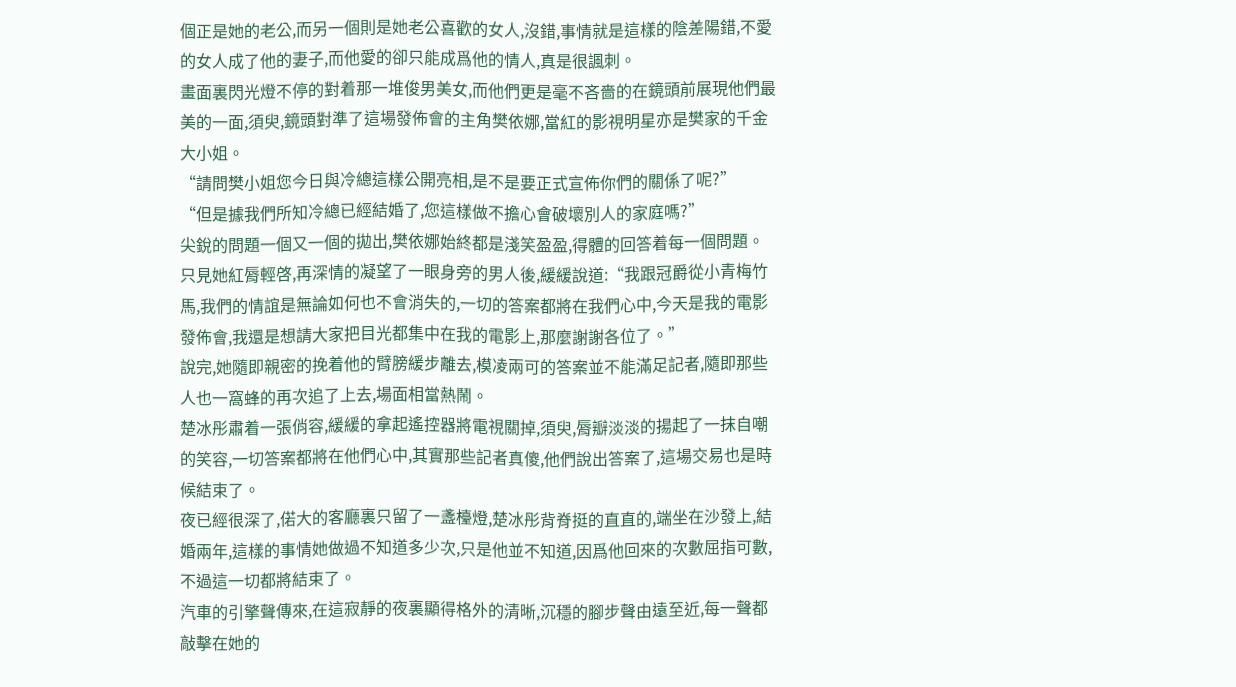個正是她的老公,而另一個則是她老公喜歡的女人,沒錯,事情就是這樣的陰差陽錯,不愛的女人成了他的妻子,而他愛的卻只能成爲他的情人,真是很諷刺。
畫面裏閃光燈不停的對着那一堆俊男美女,而他們更是毫不吝嗇的在鏡頭前展現他們最美的一面,須臾,鏡頭對準了這場發佈會的主角樊依娜,當紅的影視明星亦是樊家的千金大小姐。
“請問樊小姐您今日與冷總這樣公開亮相,是不是要正式宣佈你們的關係了呢?”
“但是據我們所知冷總已經結婚了,您這樣做不擔心會破壞別人的家庭嗎?”
尖銳的問題一個又一個的拋出,樊依娜始終都是淺笑盈盈,得體的回答着每一個問題。
只見她紅脣輕啓,再深情的凝望了一眼身旁的男人後,緩緩說道:“我跟冠爵從小青梅竹馬,我們的情誼是無論如何也不會消失的,一切的答案都將在我們心中,今天是我的電影發佈會,我還是想請大家把目光都集中在我的電影上,那麼謝謝各位了。”
說完,她隨即親密的挽着他的臂膀緩步離去,模凌兩可的答案並不能滿足記者,隨即那些人也一窩蜂的再次追了上去,場面相當熱鬧。
楚冰彤肅着一張俏容,緩緩的拿起遙控器將電視關掉,須臾,脣瓣淡淡的揚起了一抹自嘲的笑容,一切答案都將在他們心中,其實那些記者真傻,他們說出答案了,這場交易也是時候結束了。
夜已經很深了,偌大的客廳裏只留了一盞檯燈,楚冰彤背脊挺的直直的,端坐在沙發上,結婚兩年,這樣的事情她做過不知道多少次,只是他並不知道,因爲他回來的次數屈指可數,不過這一切都將結束了。
汽車的引擎聲傳來,在這寂靜的夜裏顯得格外的清晰,沉穩的腳步聲由遠至近,每一聲都敲擊在她的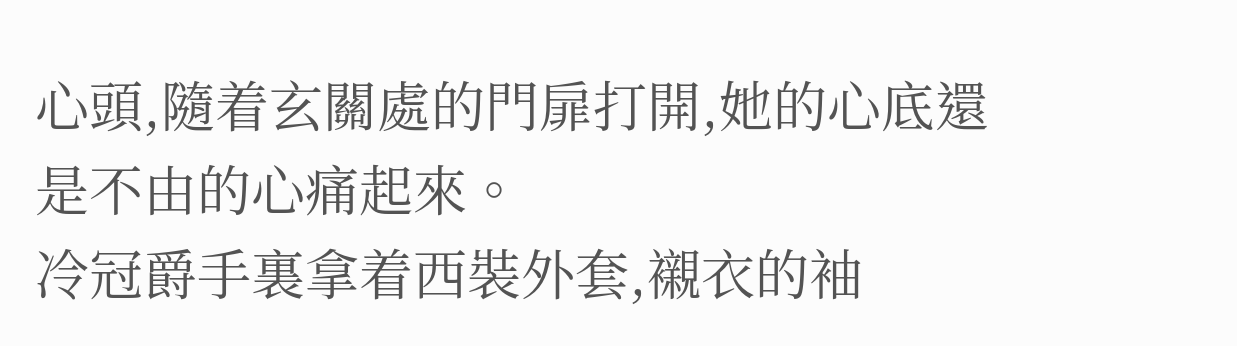心頭,隨着玄關處的門扉打開,她的心底還是不由的心痛起來。
冷冠爵手裏拿着西裝外套,襯衣的袖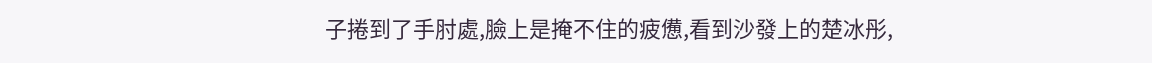子捲到了手肘處,臉上是掩不住的疲憊,看到沙發上的楚冰彤,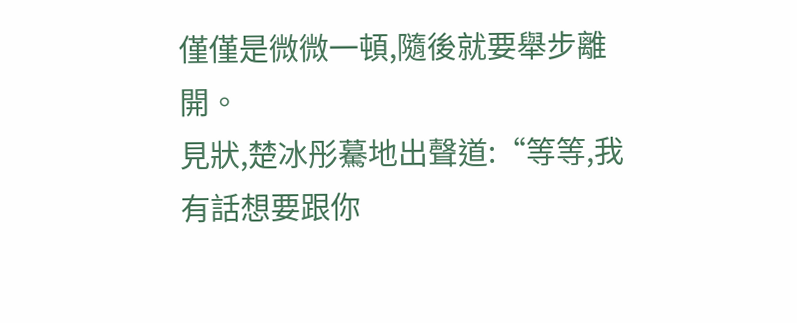僅僅是微微一頓,隨後就要舉步離開。
見狀,楚冰彤驀地出聲道:“等等,我有話想要跟你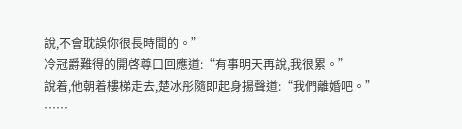說,不會耽誤你很長時間的。”
冷冠爵難得的開啓尊口回應道:“有事明天再說,我很累。”
說着,他朝着樓梯走去,楚冰彤隨即起身揚聲道:“我們離婚吧。”
……